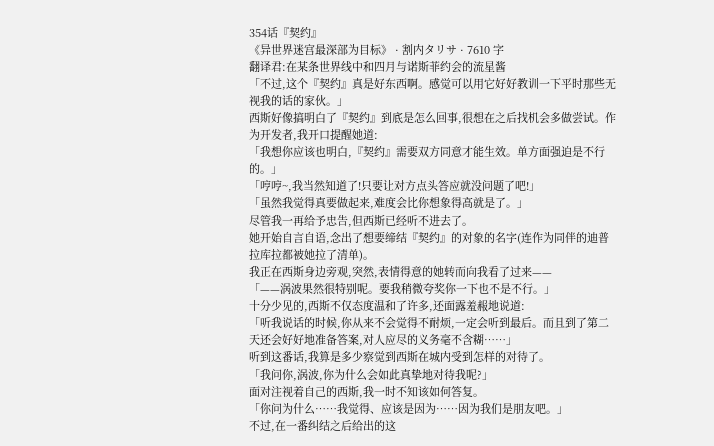354话『契约』
《异世界迷宫最深部为目标》 · 割内タリサ · 7610 字
翻译君:在某条世界线中和四月与诺斯菲约会的流星酱
「不过,这个『契约』真是好东西啊。感觉可以用它好好教训一下平时那些无视我的话的家伙。」
西斯好像搞明白了『契约』到底是怎么回事,很想在之后找机会多做尝试。作为开发者,我开口提醒她道:
「我想你应该也明白,『契约』需要双方同意才能生效。单方面强迫是不行的。」
「哼哼~,我当然知道了!只要让对方点头答应就没问题了吧!」
「虽然我觉得真要做起来,难度会比你想象得高就是了。」
尽管我一再给予忠告,但西斯已经听不进去了。
她开始自言自语,念出了想要缔结『契约』的对象的名字(连作为同伴的迪普拉库拉都被她拉了清单)。
我正在西斯身边旁观,突然,表情得意的她转而向我看了过来——
「——涡波果然很特别呢。要我稍微夸奖你一下也不是不行。」
十分少见的,西斯不仅态度温和了许多,还面露羞赧地说道:
「听我说话的时候,你从来不会觉得不耐烦,一定会听到最后。而且到了第二天还会好好地准备答案,对人应尽的义务毫不含糊……」
听到这番话,我算是多少察觉到西斯在城内受到怎样的对待了。
「我问你,涡波,你为什么会如此真挚地对待我呢?」
面对注视着自己的西斯,我一时不知该如何答复。
「你问为什么……我觉得、应该是因为……因为我们是朋友吧。」
不过,在一番纠结之后给出的这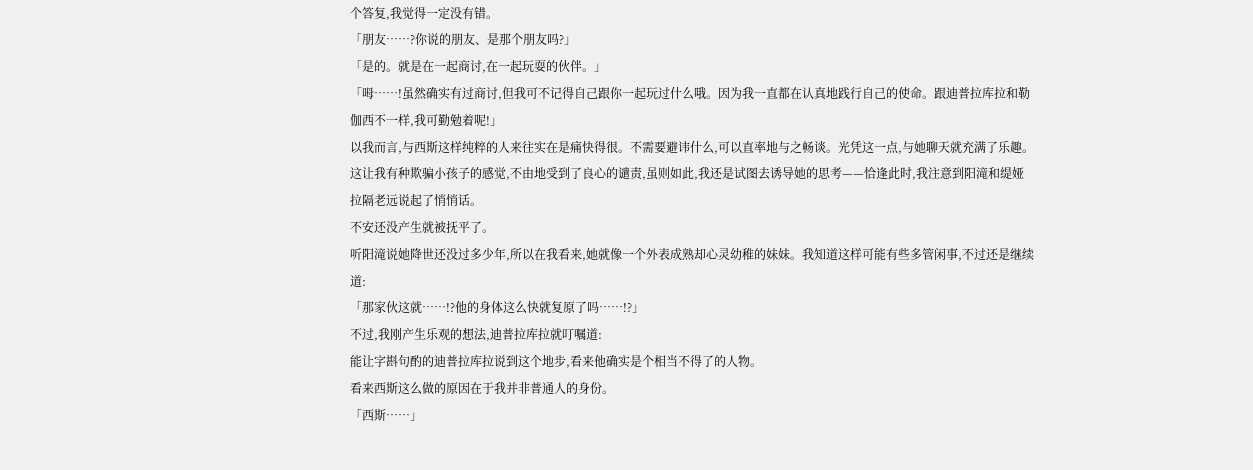个答复,我觉得一定没有错。
「朋友……?你说的朋友、是那个朋友吗?」
「是的。就是在一起商讨,在一起玩耍的伙伴。」
「呣……!虽然确实有过商讨,但我可不记得自己跟你一起玩过什么哦。因为我一直都在认真地践行自己的使命。跟迪普拉库拉和勒伽西不一样,我可勤勉着呢!」
以我而言,与西斯这样纯粹的人来往实在是痛快得很。不需要避讳什么,可以直率地与之畅谈。光凭这一点,与她聊天就充满了乐趣。
这让我有种欺骗小孩子的感觉,不由地受到了良心的谴责,虽则如此,我还是试图去诱导她的思考——恰逢此时,我注意到阳滝和缇娅拉隔老远说起了悄悄话。
不安还没产生就被抚平了。
听阳滝说她降世还没过多少年,所以在我看来,她就像一个外表成熟却心灵幼稚的妹妹。我知道这样可能有些多管闲事,不过还是继续道:
「那家伙这就……!?他的身体这么快就复原了吗……!?」
不过,我刚产生乐观的想法,迪普拉库拉就叮嘱道:
能让字斟句酌的迪普拉库拉说到这个地步,看来他确实是个相当不得了的人物。
看来西斯这么做的原因在于我并非普通人的身份。
「西斯……」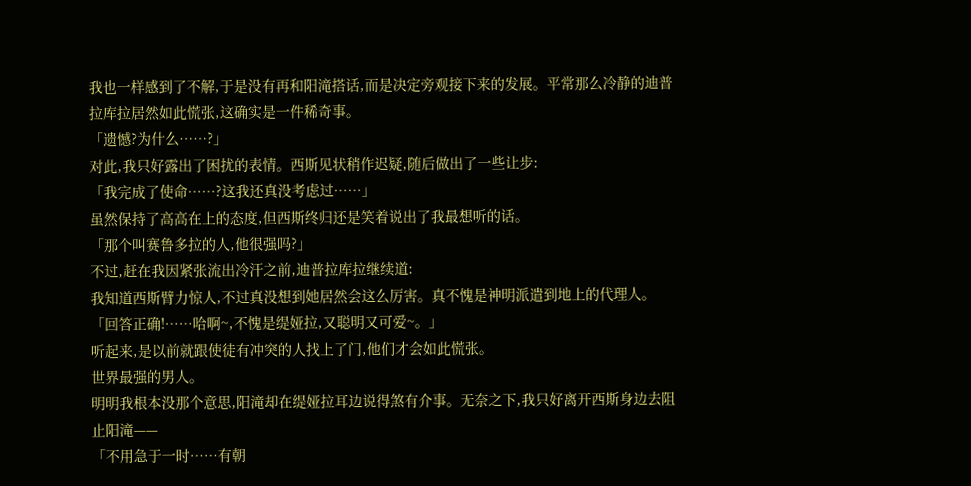我也一样感到了不解,于是没有再和阳滝搭话,而是决定旁观接下来的发展。平常那么冷静的迪普拉库拉居然如此慌张,这确实是一件稀奇事。
「遗憾?为什么……?」
对此,我只好露出了困扰的表情。西斯见状稍作迟疑,随后做出了一些让步:
「我完成了使命……?这我还真没考虑过……」
虽然保持了高高在上的态度,但西斯终归还是笑着说出了我最想听的话。
「那个叫赛鲁多拉的人,他很强吗?」
不过,赶在我因紧张流出冷汗之前,迪普拉库拉继续道:
我知道西斯臂力惊人,不过真没想到她居然会这么厉害。真不愧是神明派遣到地上的代理人。
「回答正确!……哈啊~,不愧是缇娅拉,又聪明又可爱~。」
听起来,是以前就跟使徒有冲突的人找上了门,他们才会如此慌张。
世界最强的男人。
明明我根本没那个意思,阳滝却在缇娅拉耳边说得煞有介事。无奈之下,我只好离开西斯身边去阻止阳滝——
「不用急于一时……有朝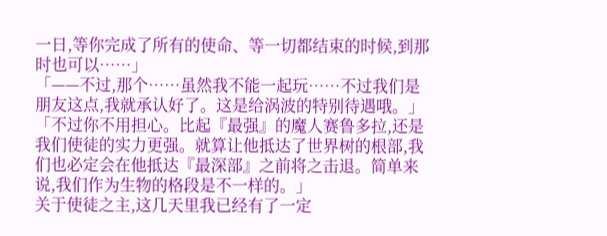一日,等你完成了所有的使命、等一切都结束的时候,到那时也可以……」
「——不过,那个……虽然我不能一起玩……不过我们是朋友这点,我就承认好了。这是给涡波的特别待遇哦。」
「不过你不用担心。比起『最强』的魔人赛鲁多拉,还是我们使徒的实力更强。就算让他抵达了世界树的根部,我们也必定会在他抵达『最深部』之前将之击退。简单来说,我们作为生物的格段是不一样的。」
关于使徒之主,这几天里我已经有了一定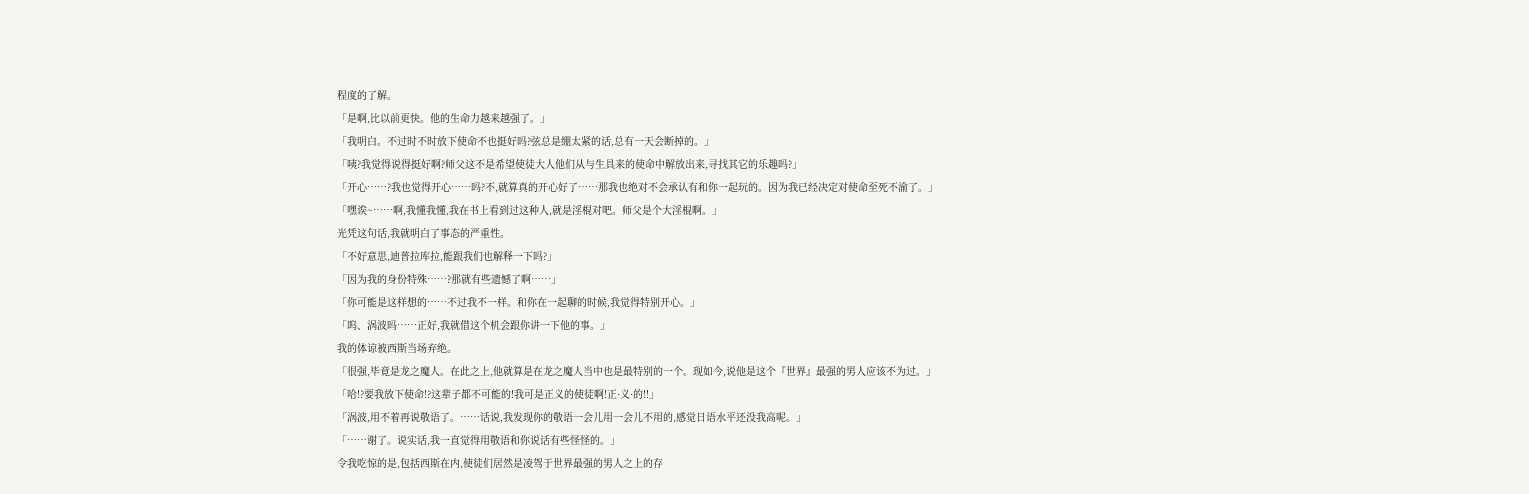程度的了解。
「是啊,比以前更快。他的生命力越来越强了。」
「我明白。不过时不时放下使命不也挺好吗?弦总是绷太紧的话,总有一天会断掉的。」
「咦?我觉得说得挺好啊?师父这不是希望使徒大人他们从与生具来的使命中解放出来,寻找其它的乐趣吗?」
「开心……?我也觉得开心……吗?不,就算真的开心好了……那我也绝对不会承认有和你一起玩的。因为我已经决定对使命至死不渝了。」
「嘿诶~……啊,我懂我懂,我在书上看到过这种人,就是淫棍对吧。师父是个大淫棍啊。」
光凭这句话,我就明白了事态的严重性。
「不好意思,迪普拉库拉,能跟我们也解释一下吗?」
「因为我的身份特殊……?那就有些遗憾了啊……」
「你可能是这样想的……不过我不一样。和你在一起聊的时候,我觉得特别开心。」
「呜、涡波吗……正好,我就借这个机会跟你讲一下他的事。」
我的体谅被西斯当场弃绝。
「很强,毕竟是龙之魔人。在此之上,他就算是在龙之魔人当中也是最特别的一个。现如今,说他是这个『世界』最强的男人应该不为过。」
「哈!?要我放下使命!?这辈子都不可能的!我可是正义的使徒啊!正·义·的!!」
「涡波,用不着再说敬语了。……话说,我发现你的敬语一会儿用一会儿不用的,感觉日语水平还没我高呢。」
「……谢了。说实话,我一直觉得用敬语和你说话有些怪怪的。」
令我吃惊的是,包括西斯在内,使徒们居然是凌驾于世界最强的男人之上的存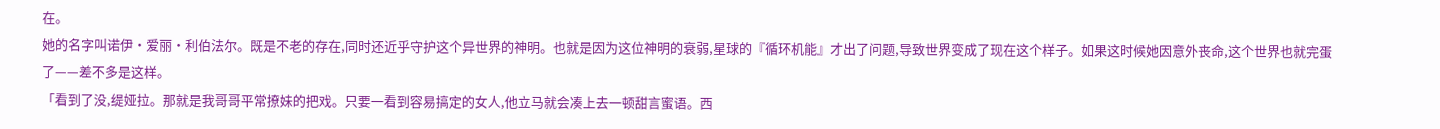在。
她的名字叫诺伊·爱丽·利伯法尔。既是不老的存在,同时还近乎守护这个异世界的神明。也就是因为这位神明的衰弱,星球的『循环机能』才出了问题,导致世界变成了现在这个样子。如果这时候她因意外丧命,这个世界也就完蛋了——差不多是这样。
「看到了没,缇娅拉。那就是我哥哥平常撩妹的把戏。只要一看到容易搞定的女人,他立马就会凑上去一顿甜言蜜语。西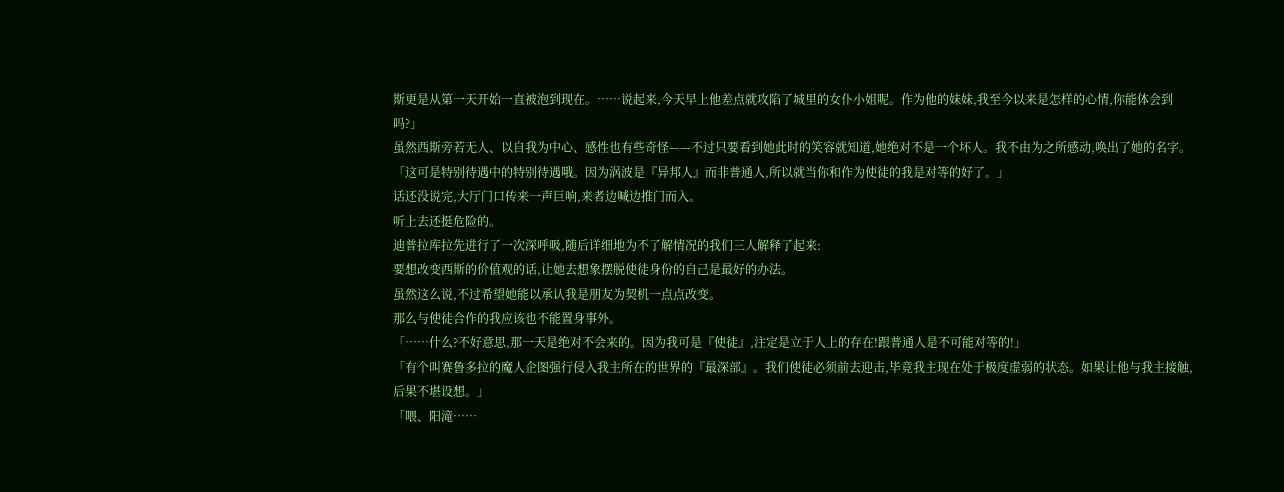斯更是从第一天开始一直被泡到现在。……说起来,今天早上他差点就攻陷了城里的女仆小姐呢。作为他的妹妹,我至今以来是怎样的心情,你能体会到吗?」
虽然西斯旁若无人、以自我为中心、感性也有些奇怪——不过只要看到她此时的笑容就知道,她绝对不是一个坏人。我不由为之所感动,唤出了她的名字。
「这可是特别待遇中的特别待遇哦。因为涡波是『异邦人』而非普通人,所以就当你和作为使徒的我是对等的好了。」
话还没说完,大厅门口传来一声巨响,来者边喊边推门而入。
听上去还挺危险的。
迪普拉库拉先进行了一次深呼吸,随后详细地为不了解情况的我们三人解释了起来:
要想改变西斯的价值观的话,让她去想象摆脱使徒身份的自己是最好的办法。
虽然这么说,不过希望她能以承认我是朋友为契机一点点改变。
那么与使徒合作的我应该也不能置身事外。
「……什么?不好意思,那一天是绝对不会来的。因为我可是『使徒』,注定是立于人上的存在!跟普通人是不可能对等的!」
「有个叫赛鲁多拉的魔人企图强行侵入我主所在的世界的『最深部』。我们使徒必须前去迎击,毕竟我主现在处于极度虚弱的状态。如果让他与我主接触,后果不堪设想。」
「喂、阳滝……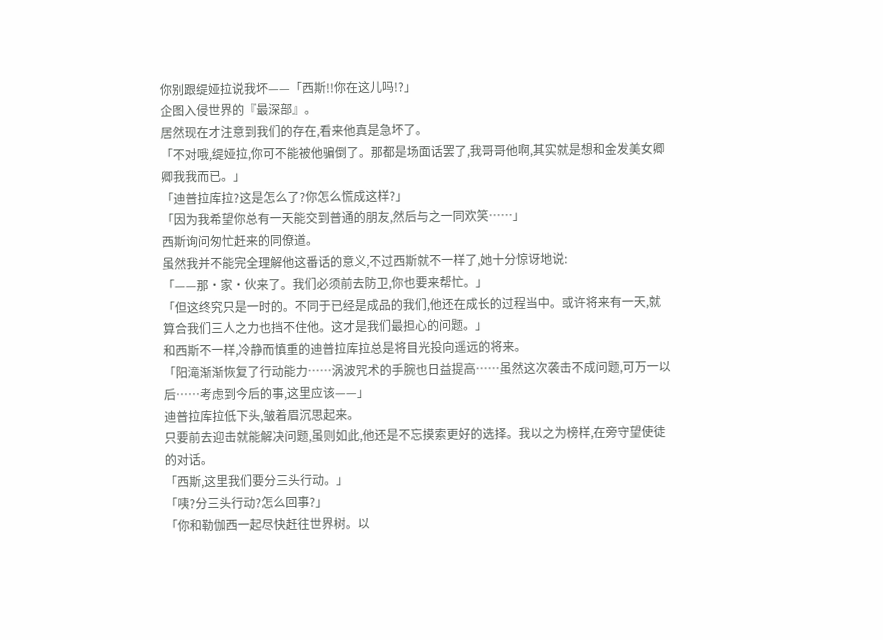你别跟缇娅拉说我坏——「西斯!!你在这儿吗!?」
企图入侵世界的『最深部』。
居然现在才注意到我们的存在,看来他真是急坏了。
「不对哦,缇娅拉,你可不能被他骗倒了。那都是场面话罢了,我哥哥他啊,其实就是想和金发美女卿卿我我而已。」
「迪普拉库拉?这是怎么了?你怎么慌成这样?」
「因为我希望你总有一天能交到普通的朋友,然后与之一同欢笑……」
西斯询问匆忙赶来的同僚道。
虽然我并不能完全理解他这番话的意义,不过西斯就不一样了,她十分惊讶地说:
「——那·家·伙来了。我们必须前去防卫,你也要来帮忙。」
「但这终究只是一时的。不同于已经是成品的我们,他还在成长的过程当中。或许将来有一天,就算合我们三人之力也挡不住他。这才是我们最担心的问题。」
和西斯不一样,冷静而慎重的迪普拉库拉总是将目光投向遥远的将来。
「阳滝渐渐恢复了行动能力……涡波咒术的手腕也日益提高……虽然这次袭击不成问题,可万一以后……考虑到今后的事,这里应该——」
迪普拉库拉低下头,皱着眉沉思起来。
只要前去迎击就能解决问题,虽则如此,他还是不忘摸索更好的选择。我以之为榜样,在旁守望使徒的对话。
「西斯,这里我们要分三头行动。」
「咦?分三头行动?怎么回事?」
「你和勒伽西一起尽快赶往世界树。以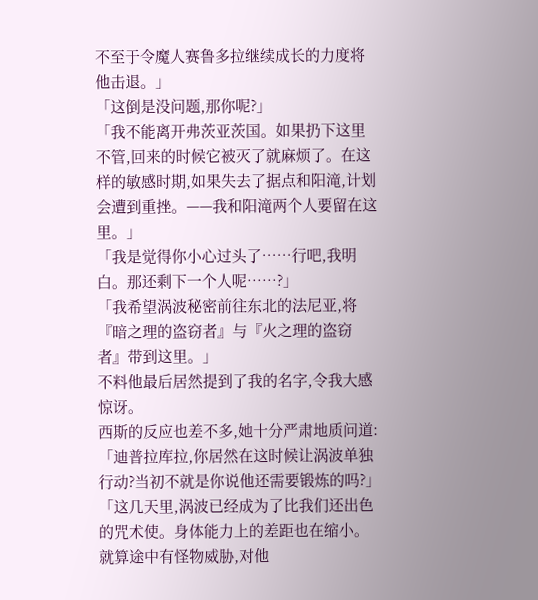不至于令魔人赛鲁多拉继续成长的力度将他击退。」
「这倒是没问题,那你呢?」
「我不能离开弗茨亚茨国。如果扔下这里不管,回来的时候它被灭了就麻烦了。在这样的敏感时期,如果失去了据点和阳滝,计划会遭到重挫。——我和阳滝两个人要留在这里。」
「我是觉得你小心过头了……行吧,我明白。那还剩下一个人呢……?」
「我希望涡波秘密前往东北的法尼亚,将『暗之理的盗窃者』与『火之理的盗窃者』带到这里。」
不料他最后居然提到了我的名字,令我大感惊讶。
西斯的反应也差不多,她十分严肃地质问道:
「迪普拉库拉,你居然在这时候让涡波单独行动?当初不就是你说他还需要锻炼的吗?」
「这几天里,涡波已经成为了比我们还出色的咒术使。身体能力上的差距也在缩小。就算途中有怪物威胁,对他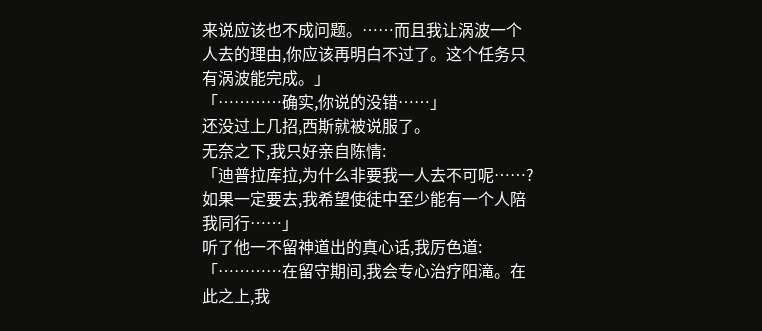来说应该也不成问题。……而且我让涡波一个人去的理由,你应该再明白不过了。这个任务只有涡波能完成。」
「…………确实,你说的没错……」
还没过上几招,西斯就被说服了。
无奈之下,我只好亲自陈情:
「迪普拉库拉,为什么非要我一人去不可呢……?如果一定要去,我希望使徒中至少能有一个人陪我同行……」
听了他一不留神道出的真心话,我厉色道:
「…………在留守期间,我会专心治疗阳滝。在此之上,我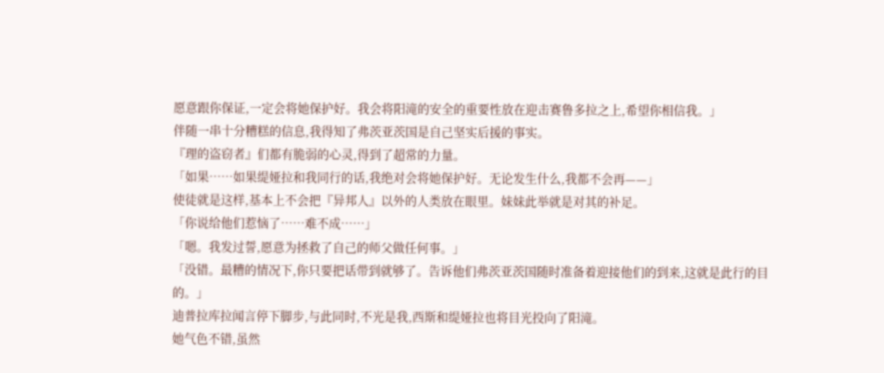愿意跟你保证,一定会将她保护好。我会将阳滝的安全的重要性放在迎击赛鲁多拉之上,希望你相信我。」
伴随一串十分糟糕的信息,我得知了弗茨亚茨国是自己坚实后援的事实。
『理的盗窃者』们都有脆弱的心灵,得到了超常的力量。
「如果……如果缇娅拉和我同行的话,我绝对会将她保护好。无论发生什么,我都不会再——」
使徒就是这样,基本上不会把『异邦人』以外的人类放在眼里。妹妹此举就是对其的补足。
「你说给他们惹恼了……难不成……」
「嗯。我发过誓,愿意为拯救了自己的师父做任何事。」
「没错。最糟的情况下,你只要把话带到就够了。告诉他们弗茨亚茨国随时准备着迎接他们的到来,这就是此行的目的。」
迪普拉库拉闻言停下脚步,与此同时,不光是我,西斯和缇娅拉也将目光投向了阳滝。
她气色不错,虽然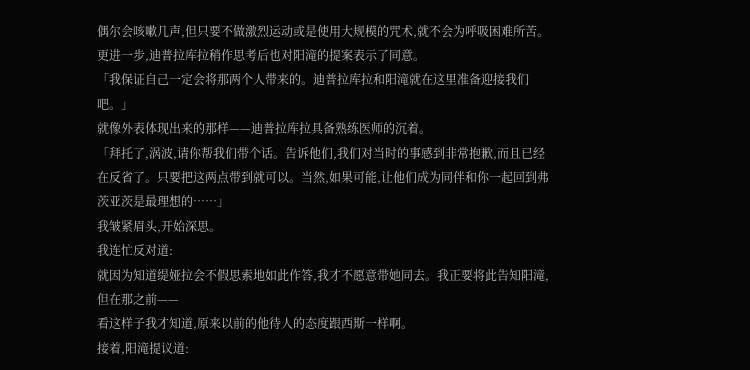偶尔会咳嗽几声,但只要不做激烈运动或是使用大规模的咒术,就不会为呼吸困难所苦。
更进一步,迪普拉库拉稍作思考后也对阳滝的提案表示了同意。
「我保证自己一定会将那两个人带来的。迪普拉库拉和阳滝就在这里准备迎接我们吧。」
就像外表体现出来的那样——迪普拉库拉具备熟练医师的沉着。
「拜托了,涡波,请你帮我们带个话。告诉他们,我们对当时的事感到非常抱歉,而且已经在反省了。只要把这两点带到就可以。当然,如果可能,让他们成为同伴和你一起回到弗茨亚茨是最理想的……」
我皱紧眉头,开始深思。
我连忙反对道:
就因为知道缇娅拉会不假思索地如此作答,我才不愿意带她同去。我正要将此告知阳滝,但在那之前——
看这样子我才知道,原来以前的他待人的态度跟西斯一样啊。
接着,阳滝提议道: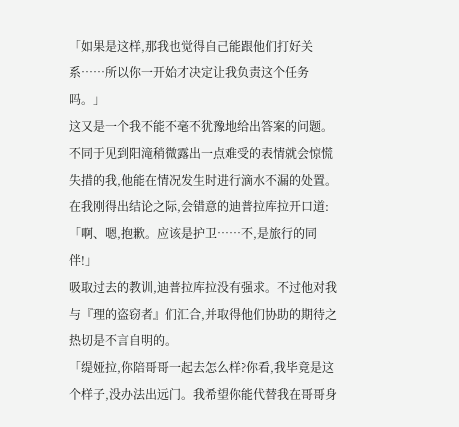「如果是这样,那我也觉得自己能跟他们打好关系……所以你一开始才决定让我负责这个任务吗。」
这又是一个我不能不毫不犹豫地给出答案的问题。
不同于见到阳滝稍微露出一点难受的表情就会惊慌失措的我,他能在情况发生时进行滴水不漏的处置。
在我刚得出结论之际,会错意的迪普拉库拉开口道:
「啊、嗯,抱歉。应该是护卫……不,是旅行的同伴!」
吸取过去的教训,迪普拉库拉没有强求。不过他对我与『理的盗窃者』们汇合,并取得他们协助的期待之热切是不言自明的。
「缇娅拉,你陪哥哥一起去怎么样?你看,我毕竟是这个样子,没办法出远门。我希望你能代替我在哥哥身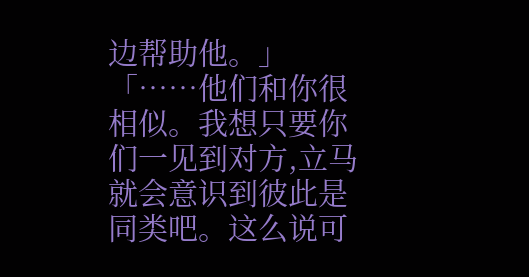边帮助他。」
「……他们和你很相似。我想只要你们一见到对方,立马就会意识到彼此是同类吧。这么说可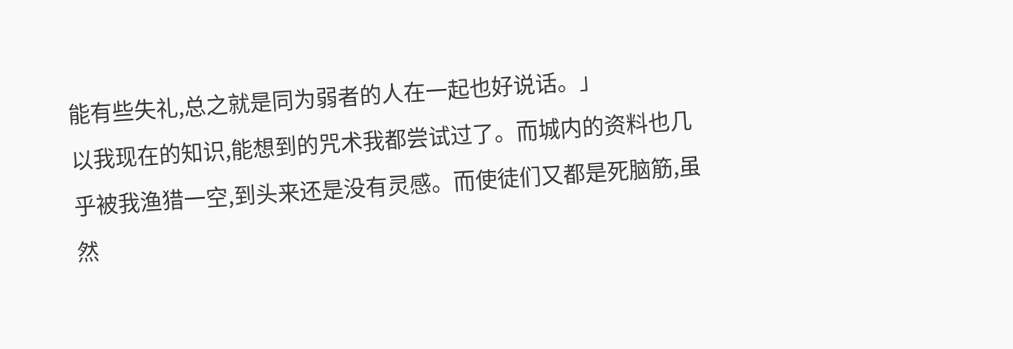能有些失礼,总之就是同为弱者的人在一起也好说话。」
以我现在的知识,能想到的咒术我都尝试过了。而城内的资料也几乎被我渔猎一空,到头来还是没有灵感。而使徒们又都是死脑筋,虽然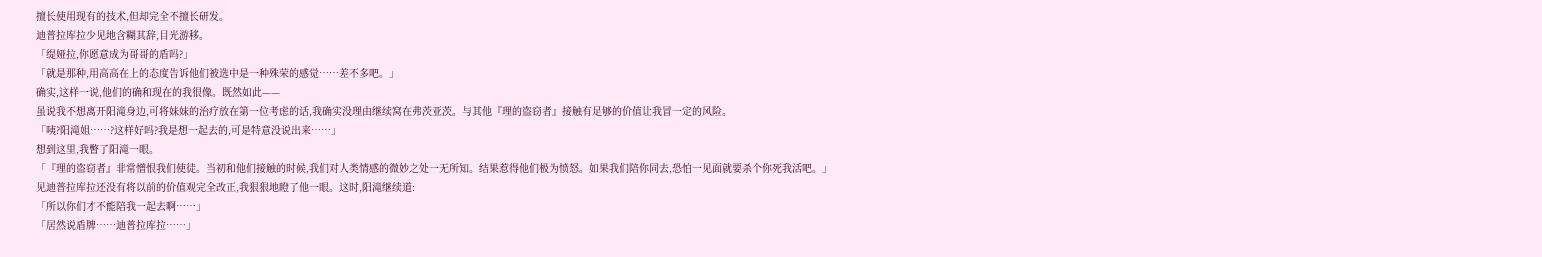擅长使用现有的技术,但却完全不擅长研发。
迪普拉库拉少见地含糊其辞,目光游移。
「缇娅拉,你愿意成为哥哥的盾吗?」
「就是那种,用高高在上的态度告诉他们被选中是一种殊荣的感觉……差不多吧。」
确实,这样一说,他们的确和现在的我很像。既然如此——
虽说我不想离开阳滝身边,可将妹妹的治疗放在第一位考虑的话,我确实没理由继续窝在弗茨亚茨。与其他『理的盗窃者』接触有足够的价值让我冒一定的风险。
「咦?阳滝姐……?这样好吗?我是想一起去的,可是特意没说出来……」
想到这里,我瞥了阳滝一眼。
「『理的盗窃者』非常憎恨我们使徒。当初和他们接触的时候,我们对人类情感的微妙之处一无所知。结果惹得他们极为愤怒。如果我们陪你同去,恐怕一见面就要杀个你死我活吧。」
见迪普拉库拉还没有将以前的价值观完全改正,我狠狠地瞪了他一眼。这时,阳滝继续道:
「所以你们才不能陪我一起去啊……」
「居然说盾牌……迪普拉库拉……」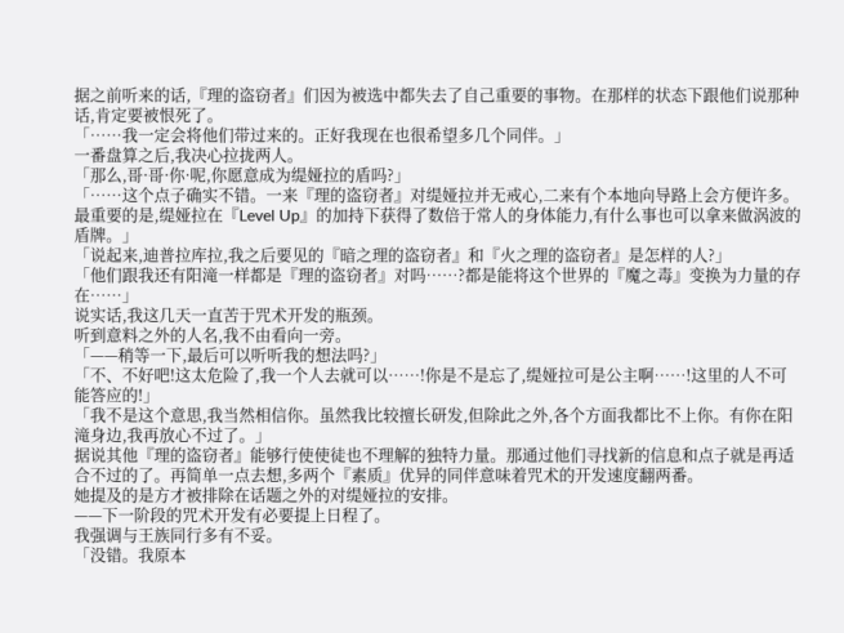据之前听来的话,『理的盗窃者』们因为被选中都失去了自己重要的事物。在那样的状态下跟他们说那种话,肯定要被恨死了。
「……我一定会将他们带过来的。正好我现在也很希望多几个同伴。」
一番盘算之后,我决心拉拢两人。
「那么,哥·哥·你·呢,你愿意成为缇娅拉的盾吗?」
「……这个点子确实不错。一来『理的盗窃者』对缇娅拉并无戒心,二来有个本地向导路上会方便许多。最重要的是,缇娅拉在『Level Up』的加持下获得了数倍于常人的身体能力,有什么事也可以拿来做涡波的盾牌。」
「说起来,迪普拉库拉,我之后要见的『暗之理的盗窃者』和『火之理的盗窃者』是怎样的人?」
「他们跟我还有阳滝一样都是『理的盗窃者』对吗……?都是能将这个世界的『魔之毒』变换为力量的存在……」
说实话,我这几天一直苦于咒术开发的瓶颈。
听到意料之外的人名,我不由看向一旁。
「——稍等一下,最后可以听听我的想法吗?」
「不、不好吧!这太危险了,我一个人去就可以……!你是不是忘了,缇娅拉可是公主啊……!这里的人不可能答应的!」
「我不是这个意思,我当然相信你。虽然我比较擅长研发,但除此之外,各个方面我都比不上你。有你在阳滝身边,我再放心不过了。」
据说其他『理的盗窃者』能够行使使徒也不理解的独特力量。那通过他们寻找新的信息和点子就是再适合不过的了。再简单一点去想,多两个『素质』优异的同伴意味着咒术的开发速度翻两番。
她提及的是方才被排除在话题之外的对缇娅拉的安排。
——下一阶段的咒术开发有必要提上日程了。
我强调与王族同行多有不妥。
「没错。我原本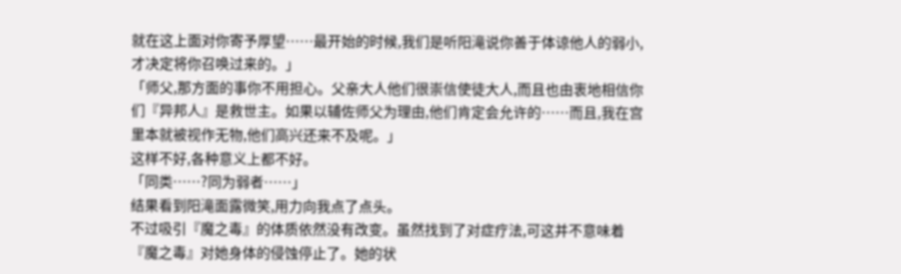就在这上面对你寄予厚望……最开始的时候,我们是听阳滝说你善于体谅他人的弱小,才决定将你召唤过来的。」
「师父,那方面的事你不用担心。父亲大人他们很崇信使徒大人,而且也由衷地相信你们『异邦人』是救世主。如果以辅佐师父为理由,他们肯定会允许的……而且,我在宫里本就被视作无物,他们高兴还来不及呢。」
这样不好,各种意义上都不好。
「同类……?同为弱者……」
结果看到阳滝面露微笑,用力向我点了点头。
不过吸引『魔之毒』的体质依然没有改变。虽然找到了对症疗法,可这并不意味着『魔之毒』对她身体的侵蚀停止了。她的状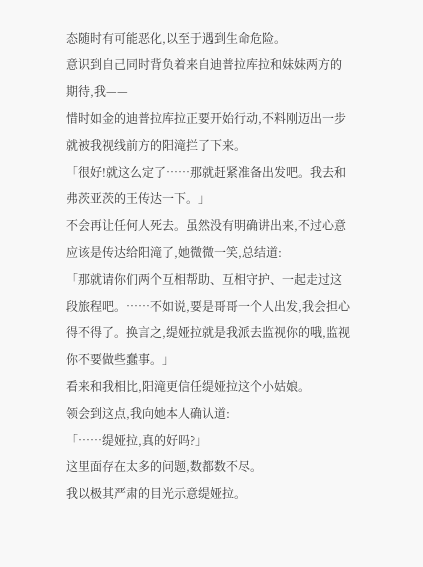态随时有可能恶化,以至于遇到生命危险。
意识到自己同时背负着来自迪普拉库拉和妹妹两方的期待,我——
惜时如金的迪普拉库拉正要开始行动,不料刚迈出一步就被我视线前方的阳滝拦了下来。
「很好!就这么定了……那就赶紧准备出发吧。我去和弗茨亚茨的王传达一下。」
不会再让任何人死去。虽然没有明确讲出来,不过心意应该是传达给阳滝了,她微微一笑,总结道:
「那就请你们两个互相帮助、互相守护、一起走过这段旅程吧。……不如说,要是哥哥一个人出发,我会担心得不得了。换言之,缇娅拉就是我派去监视你的哦,监视你不要做些蠢事。」
看来和我相比,阳滝更信任缇娅拉这个小姑娘。
领会到这点,我向她本人确认道:
「……缇娅拉,真的好吗?」
这里面存在太多的问题,数都数不尽。
我以极其严肃的目光示意缇娅拉。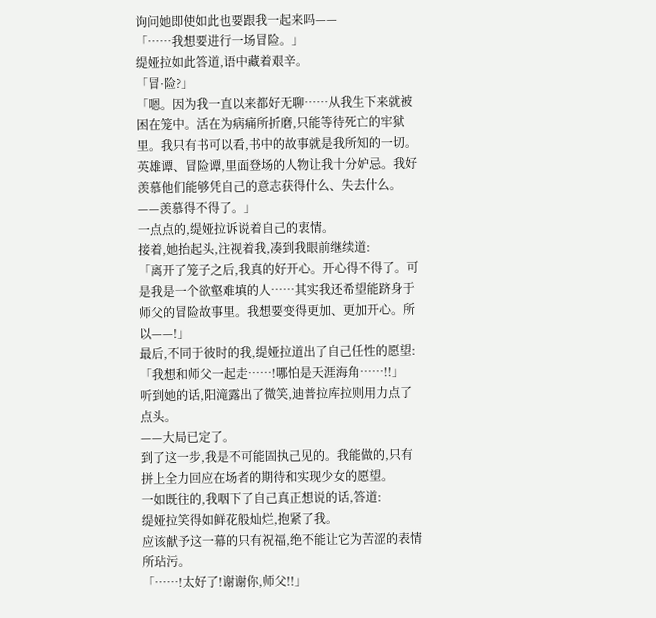询问她即使如此也要跟我一起来吗——
「……我想要进行一场冒险。」
缇娅拉如此答道,语中藏着艰辛。
「冒·险?」
「嗯。因为我一直以来都好无聊……从我生下来就被困在笼中。活在为病痛所折磨,只能等待死亡的牢狱里。我只有书可以看,书中的故事就是我所知的一切。英雄谭、冒险谭,里面登场的人物让我十分妒忌。我好羡慕他们能够凭自己的意志获得什么、失去什么。——羡慕得不得了。」
一点点的,缇娅拉诉说着自己的衷情。
接着,她抬起头,注视着我,凑到我眼前继续道:
「离开了笼子之后,我真的好开心。开心得不得了。可是我是一个欲壑难填的人……其实我还希望能跻身于师父的冒险故事里。我想要变得更加、更加开心。所以——!」
最后,不同于彼时的我,缇娅拉道出了自己任性的愿望:
「我想和师父一起走……!哪怕是天涯海角……!!」
听到她的话,阳滝露出了微笑,迪普拉库拉则用力点了点头。
——大局已定了。
到了这一步,我是不可能固执己见的。我能做的,只有拼上全力回应在场者的期待和实现少女的愿望。
一如既往的,我咽下了自己真正想说的话,答道:
缇娅拉笑得如鲜花般灿烂,抱紧了我。
应该献予这一幕的只有祝福,绝不能让它为苦涩的表情所玷污。
「……!太好了!谢谢你,师父!!」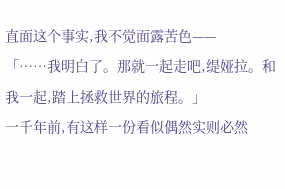直面这个事实,我不觉面露苦色——
「……我明白了。那就一起走吧,缇娅拉。和我一起,踏上拯救世界的旅程。」
一千年前,有这样一份看似偶然实则必然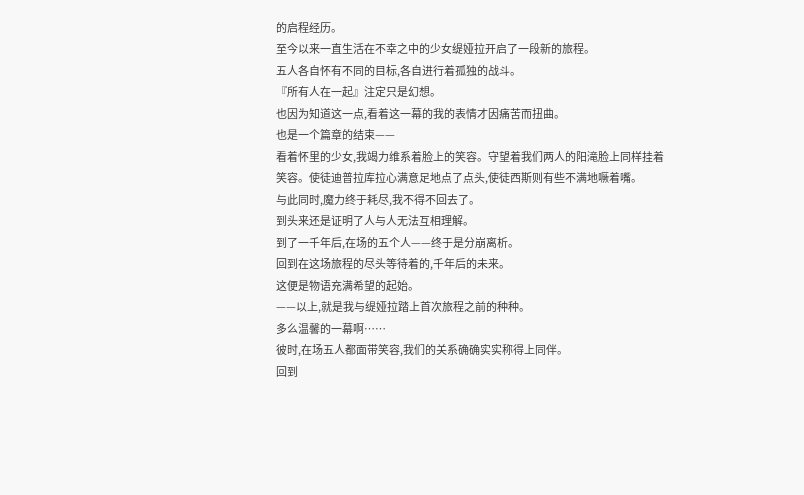的启程经历。
至今以来一直生活在不幸之中的少女缇娅拉开启了一段新的旅程。
五人各自怀有不同的目标,各自进行着孤独的战斗。
『所有人在一起』注定只是幻想。
也因为知道这一点,看着这一幕的我的表情才因痛苦而扭曲。
也是一个篇章的结束——
看着怀里的少女,我竭力维系着脸上的笑容。守望着我们两人的阳滝脸上同样挂着笑容。使徒迪普拉库拉心满意足地点了点头,使徒西斯则有些不满地噘着嘴。
与此同时,魔力终于耗尽,我不得不回去了。
到头来还是证明了人与人无法互相理解。
到了一千年后,在场的五个人——终于是分崩离析。
回到在这场旅程的尽头等待着的,千年后的未来。
这便是物语充满希望的起始。
——以上,就是我与缇娅拉踏上首次旅程之前的种种。
多么温馨的一幕啊……
彼时,在场五人都面带笑容,我们的关系确确实实称得上同伴。
回到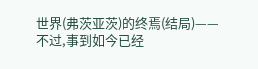世界(弗茨亚茨)的终焉(结局)——
不过,事到如今已经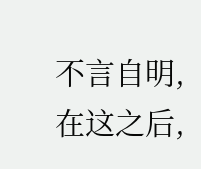不言自明,在这之后,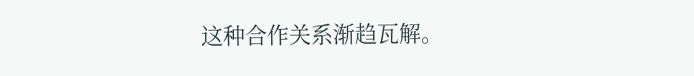这种合作关系渐趋瓦解。